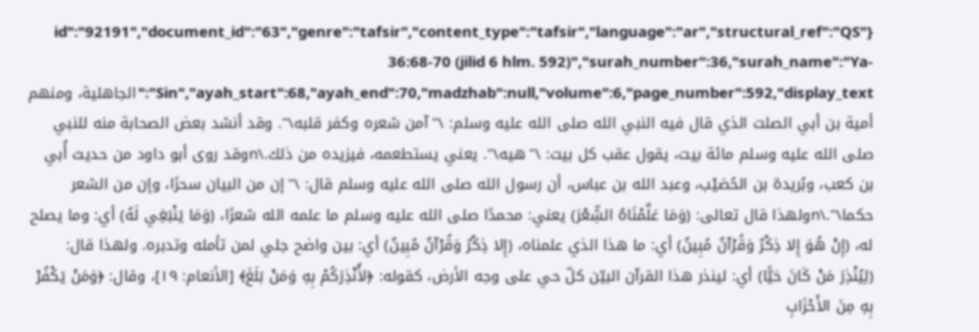{"id":"92191","document_id":"63","genre":"tafsir","content_type":"tafsir","language":"ar","structural_ref":"QS 36:68-70 (jilid 6 hlm. 592)","surah_number":36,"surah_name":"Ya-Sin","ayah_start":68,"ayah_end":70,"madzhab":null,"volume":6,"page_number":592,"display_text":"الجاهلية، ومنهم أمية بن أبي الصلت الذي قال فيه النبي الله صلى الله عليه وسلم: \"آمن شعره وكفر قلبه\". وقد أنشد بعض الصحابة منه للنبي صلى الله عليه وسلم مائة بيت، يقول عقب كل بيت: \"هيه\". يعني يستطعمه، فيزيده من ذلك.\nوقد روى أبو داود من حديث أُبي بن كعب، وبُريدة بن الحُصَيْب، وعبد الله بن عباس، أن رسول الله صلى الله عليه وسلم قال: \"إن من البيان سحرًا، وإن من الشعر حكما\".\nولهذا قال تعالى: (وَمَا عَلَّمْنَاهُ الشِّعْرَ) يعني: محمدًا صلى الله عليه وسلم ما علمه الله شعرًا، (وَمَا يَنْبَغِي لَهُ) أي: وما يصلح له، (إِنْ هُوَ إِلا ذِكْرٌ وَقُرْآنٌ مُبِينٌ) أي: ما هذا الذي علمناه، (إِلا ذِكْرٌ وَقُرْآنٌ مُبِينٌ) أي: بين واضح جلي لمن تأمله وتدبره. ولهذا قال: (لِيُنْذِرَ مَنْ كَانَ حَيًّا) أي: لينذر هذا القرآن البيّن كلّ حي على وجه الأرض، كقوله: ﴿لأُنْذِرَكُمْ بِهِ وَمَنْ بَلَغَ﴾ [الأنعام: ١٩]، وقال: ﴿وَمَنْ يَكْفُرْ بِهِ مِنَ الأَحْزَابِ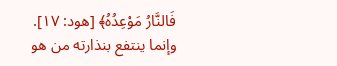فَالنَّارُ مَوْعِدُهُ﴾ [هود: ١٧]. وإنما ينتفع بنذارته من هو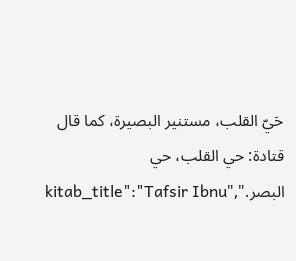حَيّ القلب، مستنير البصيرة، كما قال قتادة: حي القلب، حي البصر.","kitab_title":"Tafsir Ibnu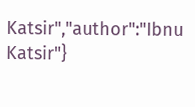Katsir","author":"Ibnu Katsir"}